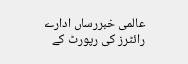عالمی خبررساں ادارے رائٹرز کی رپورٹ کے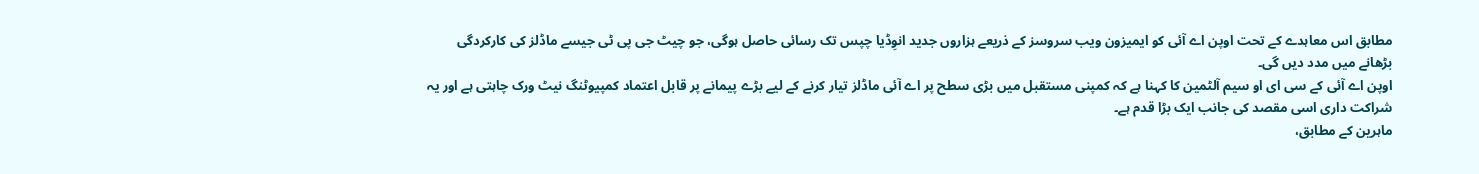مطابق اس معاہدے کے تحت اوپن اے آئی کو ایمیزون ویب سروسز کے ذریعے ہزاروں جدید انوِڈیا چپس تک رسائی حاصل ہوگی، جو چیٹ جی پی ٹی جیسے ماڈلز کی کارکردگی بڑھانے میں مدد دیں گی۔
اوپن اے آئی کے سی ای او سیم آلٹمین کا کہنا ہے کہ کمپنی مستقبل میں بڑی سطح پر اے آئی ماڈلز تیار کرنے کے لیے بڑے پیمانے پر قابل اعتماد کمپیوٹنگ نیٹ ورک چاہتی ہے اور یہ شراکت داری اسی مقصد کی جانب ایک بڑا قدم ہے۔
ماہرین کے مطابق،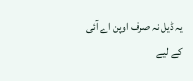یہ ڈیل نہ صرف اوپن اے آئی کے لیے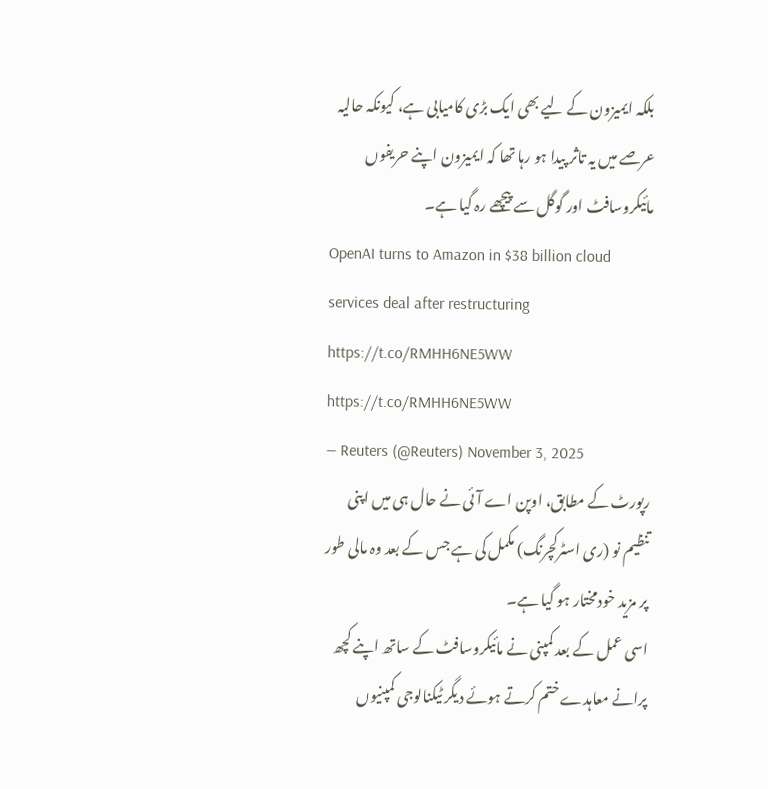بلکہ ایمیزون کے لیے بھی ایک بڑی کامیابی ہے، کیونکہ حالیہ عرصے میں یہ تاثر پیدا ہو رہا تھا کہ ایمیزون اپنے حریفوں مائیکروسافٹ اور گوگل سے پیچھے رہ گیا ہے۔
OpenAI turns to Amazon in $38 billion cloud services deal after restructuring https://t.co/RMHH6NE5WW https://t.co/RMHH6NE5WW
— Reuters (@Reuters) November 3, 2025
رپورٹ کے مطابق، اوپن اے آئی نے حال ہی میں اپنی تنظیم نو (ری اسٹرکچرنگ) مکمل کی ہے جس کے بعد وہ مالی طور پر مزید خودمختار ہو گیا ہے۔
اسی عمل کے بعد کمپنی نے مائیکروسافٹ کے ساتھ اپنے کچھ پرانے معاہدے ختم کرتے ہوئے دیگر ٹیکنالوجی کمپنیوں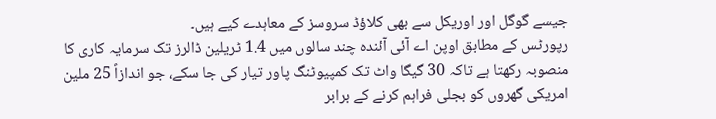جیسے گوگل اور اوریکل سے بھی کلاؤڈ سروسز کے معاہدے کیے ہیں۔
رپورٹس کے مطابق اوپن اے آئی آئندہ چند سالوں میں 1.4 ٹریلین ڈالرز تک سرمایہ کاری کا منصوبہ رکھتا ہے تاکہ 30 گیگا واٹ تک کمپیوٹنگ پاور تیار کی جا سکے، جو اندازاً 25 ملین امریکی گھروں کو بجلی فراہم کرنے کے برابر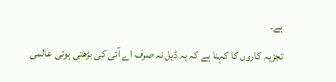ہے۔
تجزیہ کاروں کا کہنا ہے کہ یہ ڈیل نہ صرف اے آئی کی بڑھتی ہوئی عالمی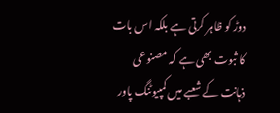دوڑ کو ظاہر کرتی ہے بلکہ اس بات کا ثبوت بھی ہے کہ مصنوعی ذہانت کے شعبے میں کمپیوٹنگ پاور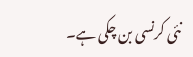نئی کرنسی بن چکی ہے۔